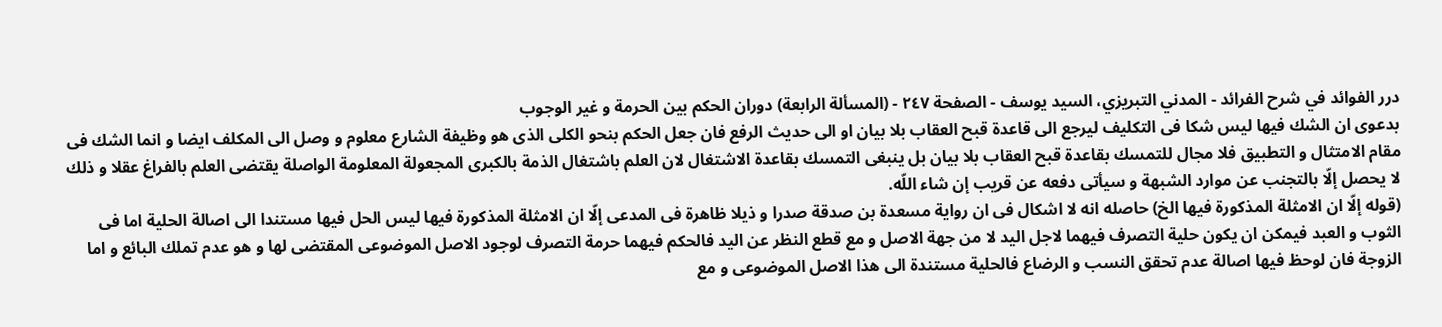درر الفوائد في شرح الفرائد - المدني التبريزي، السيد يوسف - الصفحة ٢٤٧ - (المسألة الرابعة) دوران الحكم بين الحرمة و غير الوجوب
بدعوى ان الشك فيها ليس شكا فى التكليف ليرجع الى قاعدة قبح العقاب بلا بيان او الى حديث الرفع فان جعل الحكم بنحو الكلى الذى هو وظيفة الشارع معلوم و وصل الى المكلف ايضا و انما الشك فى مقام الامتثال و التطبيق فلا مجال للتمسك بقاعدة قبح العقاب بلا بيان بل ينبغى التمسك بقاعدة الاشتغال لان العلم باشتغال الذمة بالكبرى المجعولة المعلومة الواصلة يقتضى العلم بالفراغ عقلا و ذلك لا يحصل إلّا بالتجنب عن موارد الشبهة و سيأتى دفعه عن قريب إن شاء اللّه.
(قوله إلّا ان الامثلة المذكورة فيها الخ) حاصله انه لا اشكال فى ان رواية مسعدة بن صدقة صدرا و ذيلا ظاهرة فى المدعى إلّا ان الامثلة المذكورة فيها ليس الحل فيها مستندا الى اصالة الحلية اما فى الثوب و العبد فيمكن ان يكون حلية التصرف فيهما لاجل اليد لا من جهة الاصل و مع قطع النظر عن اليد فالحكم فيهما حرمة التصرف لوجود الاصل الموضوعى المقتضى لها و هو عدم تملك البائع و اما الزوجة فان لوحظ فيها اصالة عدم تحقق النسب و الرضاع فالحلية مستندة الى هذا الاصل الموضوعى و مع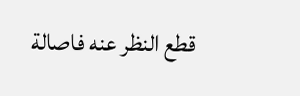قطع النظر عنه فاصالة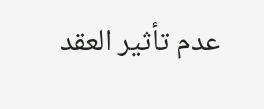عدم تأثير العقد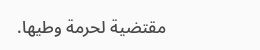مقتضية لحرمة وطيها.